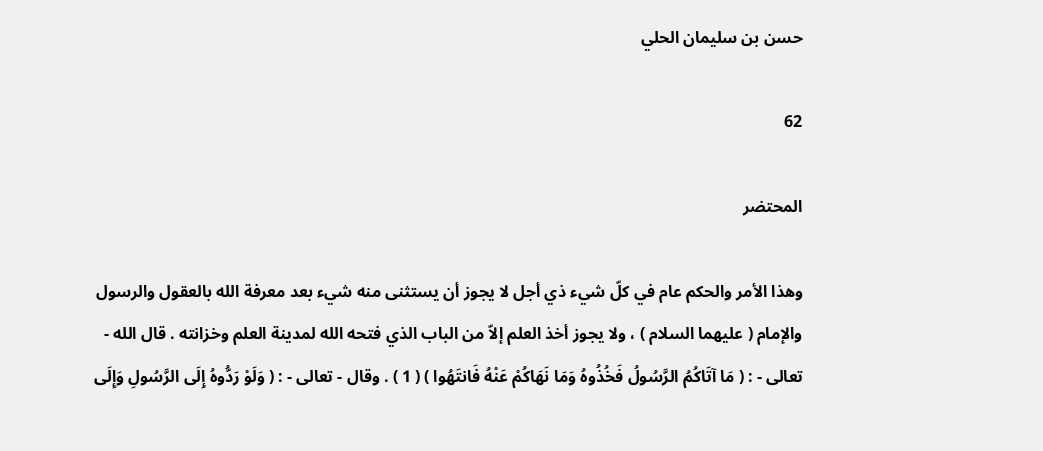حسن بن سليمان الحلي

62

المحتضر

وهذا الأمر والحكم عام في كلّ شيء ذي أجل لا يجوز أن يستثنى منه شيء بعد معرفة الله بالعقول والرسول والإمام ( عليهما السلام ) ، ولا يجوز أخذ العلم إلاّ من الباب الذي فتحه الله لمدينة العلم وخزانته . قال الله - تعالى - : ( مَا آتَاكُمُ الرَّسُولُ فَخُذُوهُ وَمَا نَهَاكُمْ عَنْهُ فَانتَهُوا ) ( 1 ) . وقال - تعالى - : ( وَلَوْ رَدُّوهُ إِلَى الرَّسُولِ وَإِلَى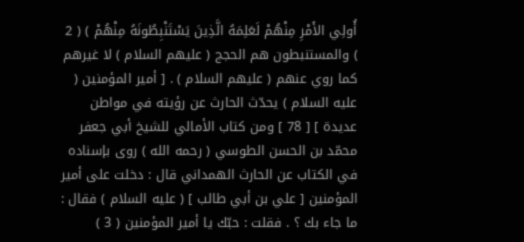أُولِي الأَمْرِ مِنْهُمْ لَعَلِمَهُ الَّذِينَ يَسْتَنْبِطُونَهُ مِنْهُمْ ) ( 2 ) والمستنبطون هم الحجج ( عليهم السلام ) لا غيرهم كما روي عنهم ( عليهم السلام ) . [ أمير المؤمنين ( عليه السلام ) يحدّث الحارث عن رؤيته في مواطن عديدة ] [ 78 ] ومن كتاب الأمالي للشيخ أبي جعفر محمّد بن الحسن الطوسي ( رحمه الله ) روى بإسناده في الكتاب عن الحارث الهمداني قال : دخلت على أمير المؤمنين [ علي بن أبي طالب ] ( عليه السلام ) فقال : ما جاء بك ؟ . فقلت : حبّك يا أمير المؤمنين ( 3 )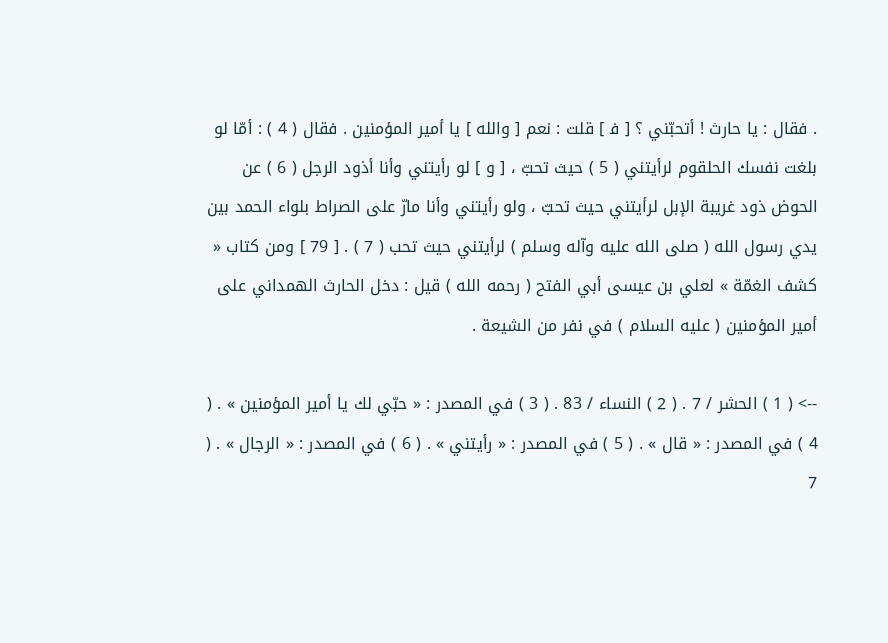. فقال : يا حارث ! أتحبّني ؟ [ ف‍ ] قلت : نعم [ والله ] يا أمير المؤمنين . فقال ( 4 ) : أمّا لو بلغت نفسك الحلقوم لرأيتني ( 5 ) حيث تحبّ ، [ و ] لو رأيتني وأنا أذود الرجل ( 6 ) عن الحوض ذود غريبة الإبل لرأيتني حيث تحبّ ، ولو رأيتني وأنا مارّ على الصراط بلواء الحمد بين يدي رسول الله ( صلى الله عليه وآله وسلم ) لرأيتني حيث تحب ( 7 ) . [ 79 ] ومن كتاب « كشف الغمّة » لعلي بن عيسى أبي الفتح ( رحمه الله ) قيل : دخل الحارث الهمداني على أمير المؤمنين ( عليه السلام ) في نفر من الشيعة .

--> ( 1 ) الحشر / 7 . ( 2 ) النساء / 83 . ( 3 ) في المصدر : « حبّي لك يا أمير المؤمنين » . ( 4 ) في المصدر : « قال » . ( 5 ) في المصدر : « رأيتني » . ( 6 ) في المصدر : « الرجال » . ( 7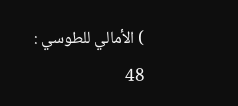) الأمالي للطوسي : 48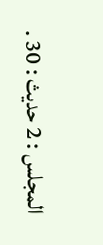المجلس : 2 حديث : 30 .